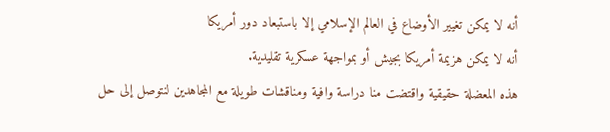أنه لا يمكن تغيير الأوضاع في العالم الإسلامي إلا باستبعاد دور أمريكا
أنه لا يمكن هزيمة أمريكا بجيش أو بمواجهة عسكرية تقليدية.
هذه المعضلة حقيقية واقتضت منا دراسة وافية ومناقشات طويلة مع المجاهدين لنتوصل إلى حل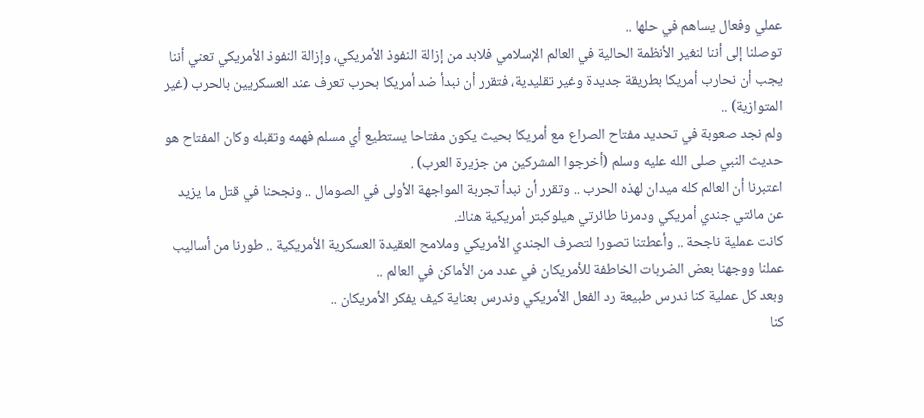عملي وفعال يساهم في حلها ..
توصلنا إلى أننا لنغير الأنظمة الحالية في العالم الإسلامي فلابد من إزالة النفوذ الأمريكي، وإزالة النفوذ الأمريكي تعني أننا يجب أن نحارب أمريكا بطريقة جديدة وغير تقليدية، فتقرر أن نبدأ ضد أمريكا بحرب تعرف عند العسكريين بالحرب (غير المتوازية) ..
ولم نجد صعوبة في تحديد مفتاح الصراع مع أمريكا بحيث يكون مفتاحا يستطيع أي مسلم فهمه وتقبله وكان المفتاح هو حديث النبي صلى الله عليه وسلم (أخرجوا المشركين من جزيرة العرب) .
اعتبرنا أن العالم كله ميدان لهذه الحرب .. وتقرر أن نبدأ تجربة المواجهة الأولى في الصومال .. ونجحنا في قتل ما يزيد عن مائتي جندي أمريكي ودمرنا طائرتي هيلوكبتر أمريكية هناك.
كانت عملية ناجحة .. وأعطتنا تصورا لتصرف الجندي الأمريكي وملامح العقيدة العسكرية الأمريكية .. طورنا من أساليب عملنا ووجهنا بعض الضربات الخاطفة للأمريكان في عدد من الأماكن في العالم ..
وبعد كل عملية كنا ندرس طبيعة رد الفعل الأمريكي وندرس بعناية كيف يفكر الأمريكان ..
كنا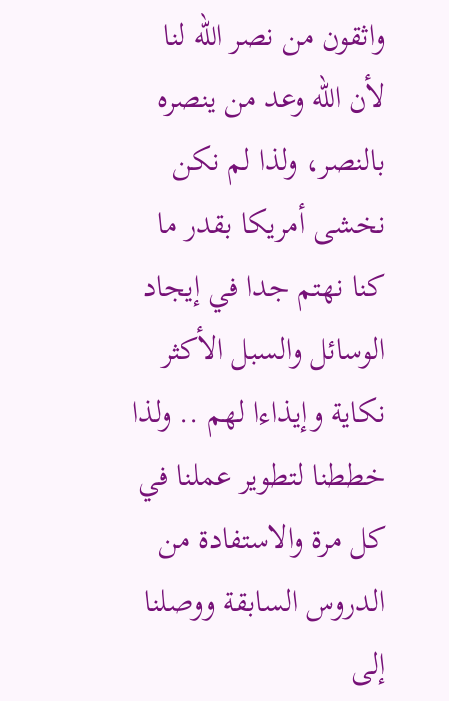واثقون من نصر الله لنا لأن الله وعد من ينصره بالنصر، ولذا لم نكن نخشى أمريكا بقدر ما كنا نهتم جدا في إيجاد الوسائل والسبل الأكثر نكاية وإيذاءا لهم .. ولذا خططنا لتطوير عملنا في كل مرة والاستفادة من الدروس السابقة ووصلنا إلى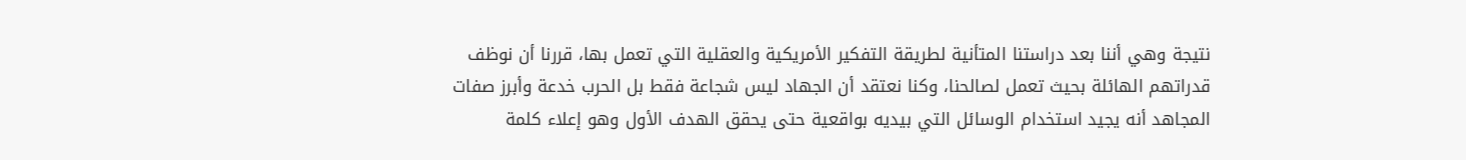نتيجة وهي أننا بعد دراستنا المتأنية لطريقة التفكير الأمريكية والعقلية التي تعمل بها، قررنا أن نوظف قدراتهم الهائلة بحيث تعمل لصالحنا، وكنا نعتقد أن الجهاد ليس شجاعة فقط بل الحرب خدعة وأبرز صفات المجاهد أنه يجيد استخدام الوسائل التي بيديه بواقعية حتى يحقق الهدف الأول وهو إعلاء كلمة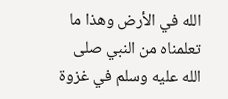الله في الأرض وهذا ما تعلمناه من النبي صلى الله عليه وسلم في غزوة